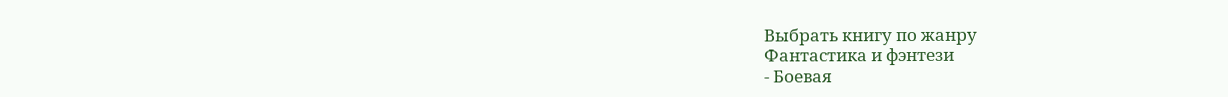Выбрать книгу по жанру
Фантастика и фэнтези
- Боевая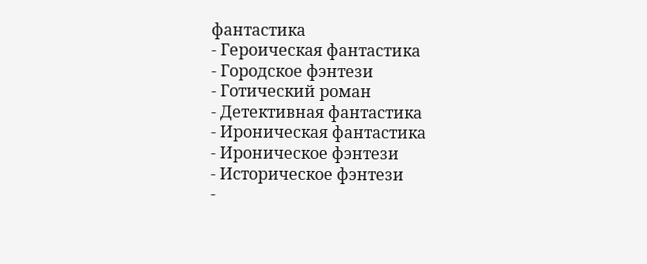фантастика
- Героическая фантастика
- Городское фэнтези
- Готический роман
- Детективная фантастика
- Ироническая фантастика
- Ироническое фэнтези
- Историческое фэнтези
-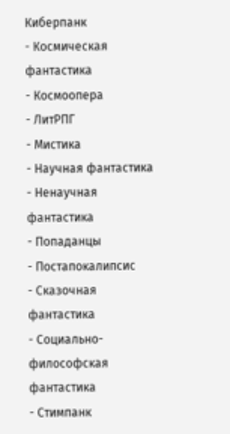Киберпанк
- Космическая фантастика
- Космоопера
- ЛитРПГ
- Мистика
- Научная фантастика
- Ненаучная фантастика
- Попаданцы
- Постапокалипсис
- Сказочная фантастика
- Социально-философская фантастика
- Стимпанк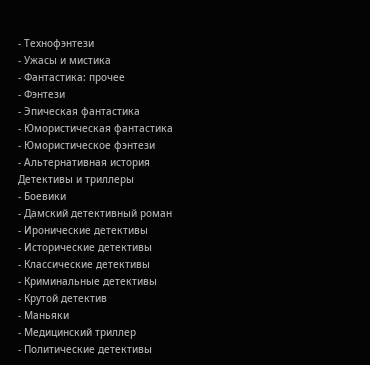- Технофэнтези
- Ужасы и мистика
- Фантастика: прочее
- Фэнтези
- Эпическая фантастика
- Юмористическая фантастика
- Юмористическое фэнтези
- Альтернативная история
Детективы и триллеры
- Боевики
- Дамский детективный роман
- Иронические детективы
- Исторические детективы
- Классические детективы
- Криминальные детективы
- Крутой детектив
- Маньяки
- Медицинский триллер
- Политические детективы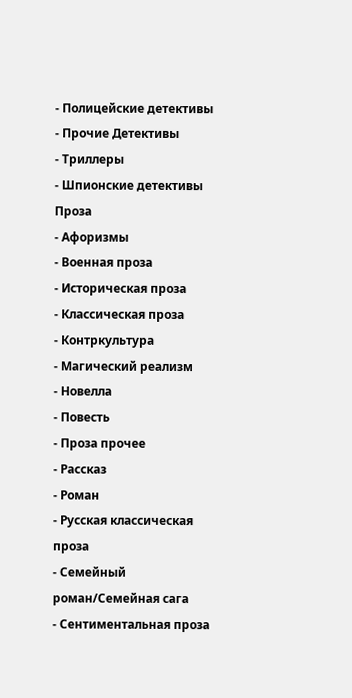- Полицейские детективы
- Прочие Детективы
- Триллеры
- Шпионские детективы
Проза
- Афоризмы
- Военная проза
- Историческая проза
- Классическая проза
- Контркультура
- Магический реализм
- Новелла
- Повесть
- Проза прочее
- Рассказ
- Роман
- Русская классическая проза
- Семейный роман/Семейная сага
- Сентиментальная проза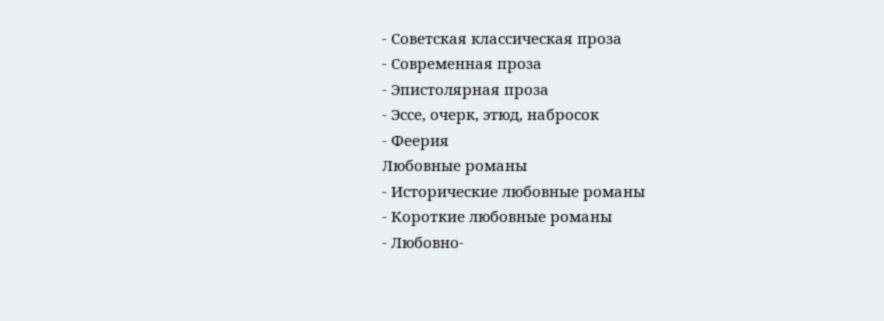- Советская классическая проза
- Современная проза
- Эпистолярная проза
- Эссе, очерк, этюд, набросок
- Феерия
Любовные романы
- Исторические любовные романы
- Короткие любовные романы
- Любовно-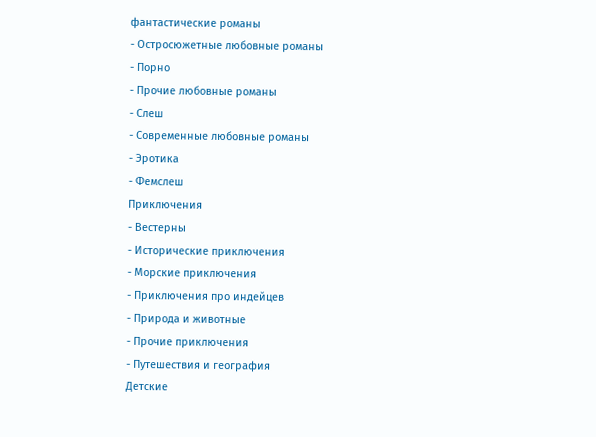фантастические романы
- Остросюжетные любовные романы
- Порно
- Прочие любовные романы
- Слеш
- Современные любовные романы
- Эротика
- Фемслеш
Приключения
- Вестерны
- Исторические приключения
- Морские приключения
- Приключения про индейцев
- Природа и животные
- Прочие приключения
- Путешествия и география
Детские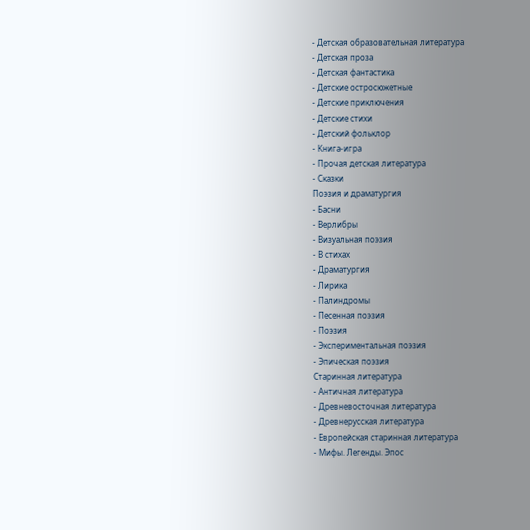- Детская образовательная литература
- Детская проза
- Детская фантастика
- Детские остросюжетные
- Детские приключения
- Детские стихи
- Детский фольклор
- Книга-игра
- Прочая детская литература
- Сказки
Поэзия и драматургия
- Басни
- Верлибры
- Визуальная поэзия
- В стихах
- Драматургия
- Лирика
- Палиндромы
- Песенная поэзия
- Поэзия
- Экспериментальная поэзия
- Эпическая поэзия
Старинная литература
- Античная литература
- Древневосточная литература
- Древнерусская литература
- Европейская старинная литература
- Мифы. Легенды. Эпос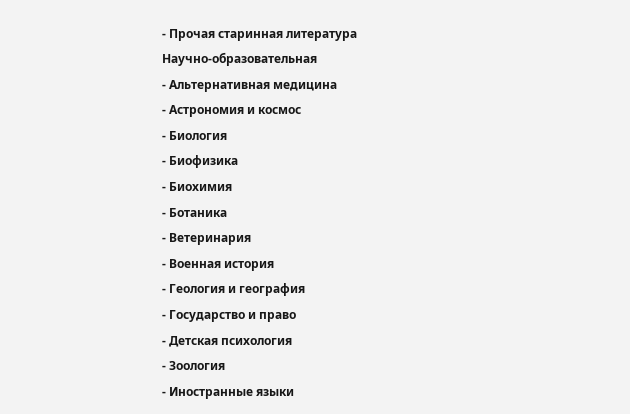- Прочая старинная литература
Научно-образовательная
- Альтернативная медицина
- Астрономия и космос
- Биология
- Биофизика
- Биохимия
- Ботаника
- Ветеринария
- Военная история
- Геология и география
- Государство и право
- Детская психология
- Зоология
- Иностранные языки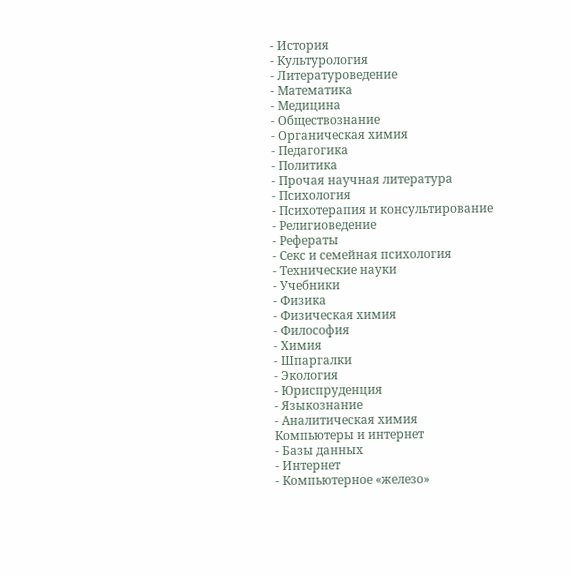- История
- Культурология
- Литературоведение
- Математика
- Медицина
- Обществознание
- Органическая химия
- Педагогика
- Политика
- Прочая научная литература
- Психология
- Психотерапия и консультирование
- Религиоведение
- Рефераты
- Секс и семейная психология
- Технические науки
- Учебники
- Физика
- Физическая химия
- Философия
- Химия
- Шпаргалки
- Экология
- Юриспруденция
- Языкознание
- Аналитическая химия
Компьютеры и интернет
- Базы данных
- Интернет
- Компьютерное «железо»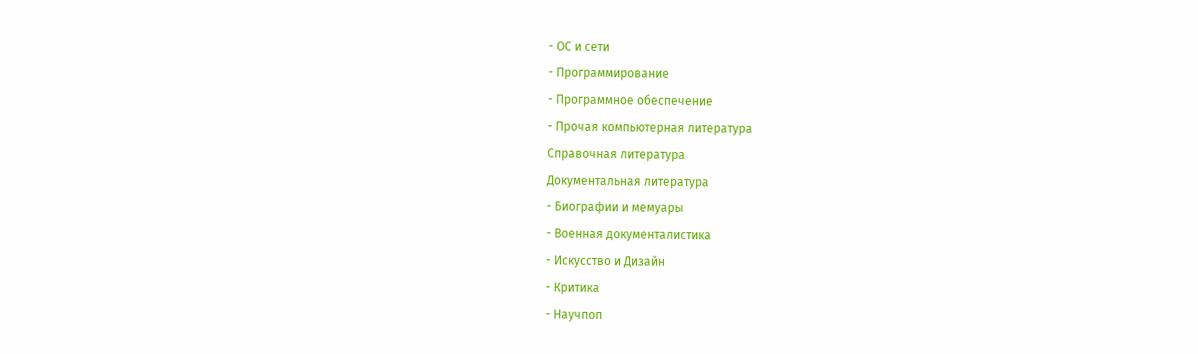- ОС и сети
- Программирование
- Программное обеспечение
- Прочая компьютерная литература
Справочная литература
Документальная литература
- Биографии и мемуары
- Военная документалистика
- Искусство и Дизайн
- Критика
- Научпоп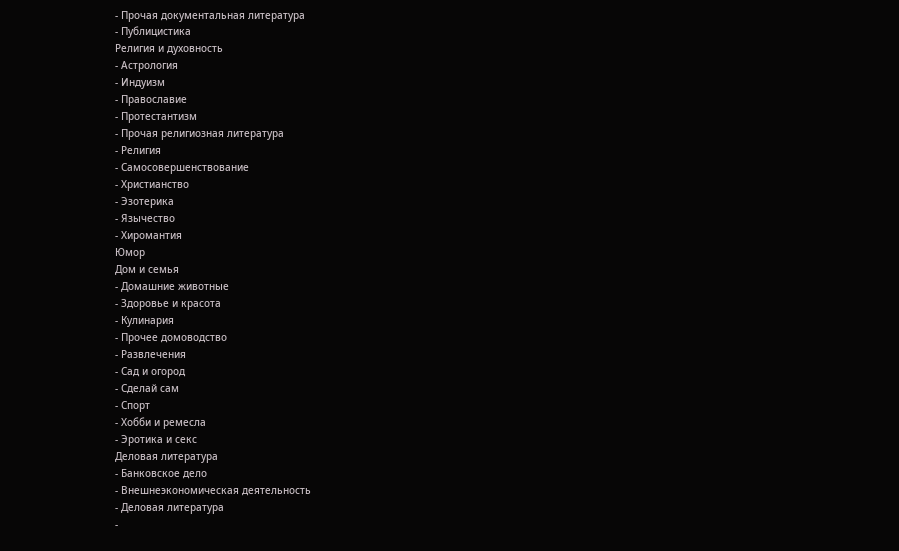- Прочая документальная литература
- Публицистика
Религия и духовность
- Астрология
- Индуизм
- Православие
- Протестантизм
- Прочая религиозная литература
- Религия
- Самосовершенствование
- Христианство
- Эзотерика
- Язычество
- Хиромантия
Юмор
Дом и семья
- Домашние животные
- Здоровье и красота
- Кулинария
- Прочее домоводство
- Развлечения
- Сад и огород
- Сделай сам
- Спорт
- Хобби и ремесла
- Эротика и секс
Деловая литература
- Банковское дело
- Внешнеэкономическая деятельность
- Деловая литература
-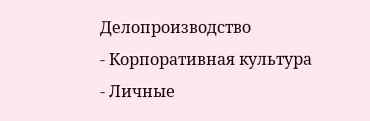Делопроизводство
- Корпоративная культура
- Личные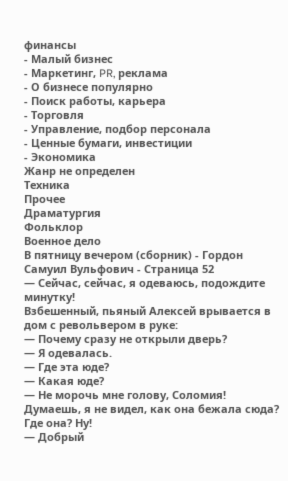финансы
- Малый бизнес
- Маркетинг, PR, реклама
- О бизнесе популярно
- Поиск работы, карьера
- Торговля
- Управление, подбор персонала
- Ценные бумаги, инвестиции
- Экономика
Жанр не определен
Техника
Прочее
Драматургия
Фольклор
Военное дело
В пятницу вечером (сборник) - Гордон Самуил Вульфович - Страница 52
— Сейчас, сейчас, я одеваюсь, подождите минутку!
Взбешенный, пьяный Алексей врывается в дом с револьвером в руке:
— Почему сразу не открыли дверь?
— Я одевалась.
— Где эта юде?
— Какая юде?
— Не морочь мне голову, Соломия! Думаешь, я не видел, как она бежала сюда? Где она? Ну!
— Добрый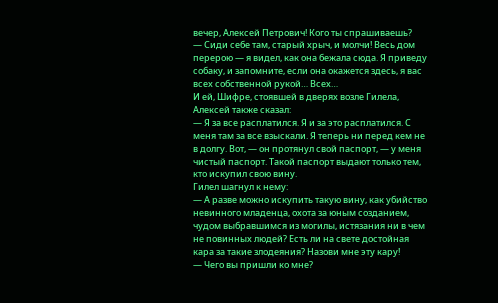вечер, Алексей Петрович! Кого ты спрашиваешь?
— Сиди себе там, старый хрыч, и молчи! Весь дом перерою — я видел, как она бежала сюда. Я приведу собаку, и запомните, если она окажется здесь, я вас всех собственной рукой… Всех…
И ей, Шифре, стоявшей в дверях возле Гилела, Алексей также сказал:
— Я за все расплатился. Я и за это расплатился. С меня там за все взыскали. Я теперь ни перед кем не в долгу. Вот, — он протянул свой паспорт, — у меня чистый паспорт. Такой паспорт выдают только тем, кто искупил свою вину.
Гилел шагнул к нему:
— А разве можно искупить такую вину, как убийство невинного младенца, охота за юным созданием, чудом выбравшимся из могилы, истязания ни в чем не повинных людей? Есть ли на свете достойная кара за такие злодеяния? Назови мне эту кару!
— Чего вы пришли ко мне?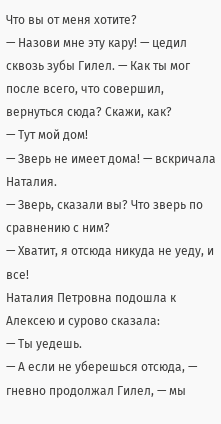Что вы от меня хотите?
— Назови мне эту кару! — цедил сквозь зубы Гилел. — Как ты мог после всего, что совершил, вернуться сюда? Скажи, как?
— Тут мой дом!
— Зверь не имеет дома! — вскричала Наталия.
— Зверь, сказали вы? Что зверь по сравнению с ним?
— Хватит, я отсюда никуда не уеду, и все!
Наталия Петровна подошла к Алексею и сурово сказала:
— Ты уедешь.
— А если не уберешься отсюда, — гневно продолжал Гилел, — мы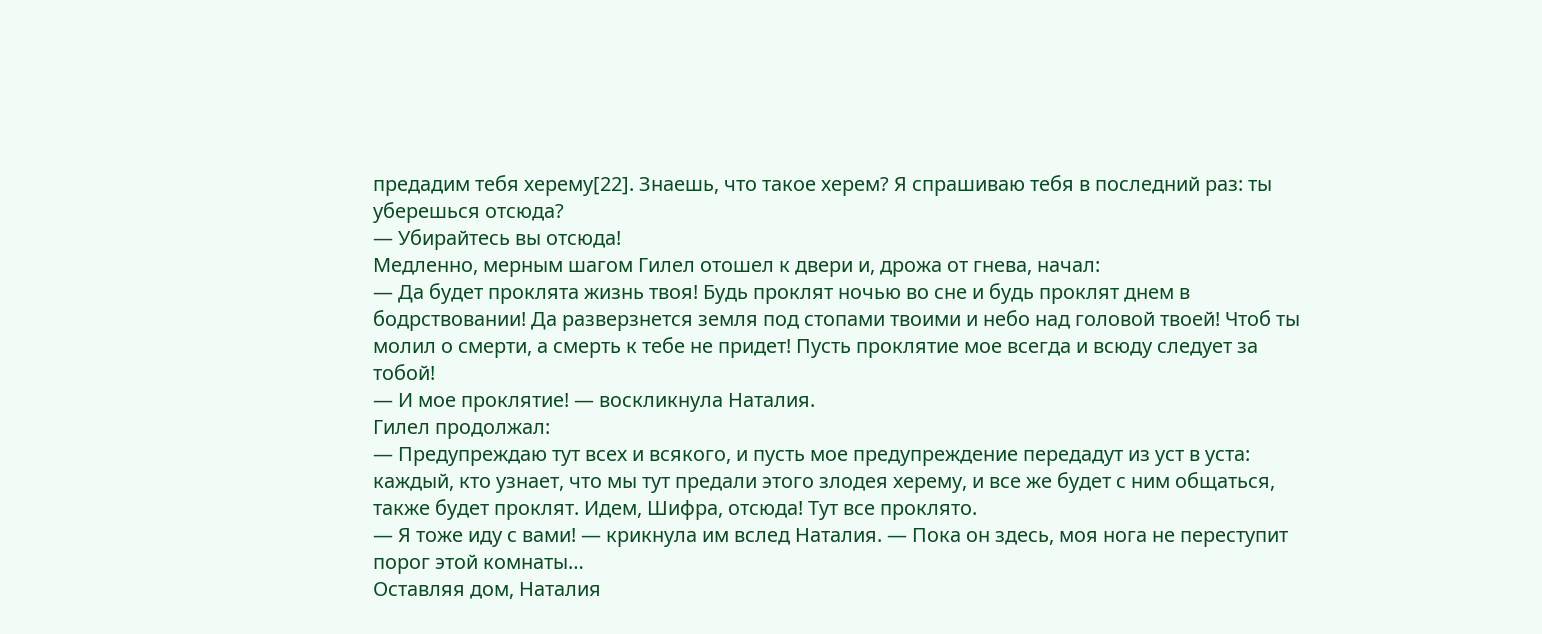предадим тебя херему[22]. Знаешь, что такое херем? Я спрашиваю тебя в последний раз: ты уберешься отсюда?
— Убирайтесь вы отсюда!
Медленно, мерным шагом Гилел отошел к двери и, дрожа от гнева, начал:
— Да будет проклята жизнь твоя! Будь проклят ночью во сне и будь проклят днем в бодрствовании! Да разверзнется земля под стопами твоими и небо над головой твоей! Чтоб ты молил о смерти, а смерть к тебе не придет! Пусть проклятие мое всегда и всюду следует за тобой!
— И мое проклятие! — воскликнула Наталия.
Гилел продолжал:
— Предупреждаю тут всех и всякого, и пусть мое предупреждение передадут из уст в уста: каждый, кто узнает, что мы тут предали этого злодея херему, и все же будет с ним общаться, также будет проклят. Идем, Шифра, отсюда! Тут все проклято.
— Я тоже иду с вами! — крикнула им вслед Наталия. — Пока он здесь, моя нога не переступит порог этой комнаты…
Оставляя дом, Наталия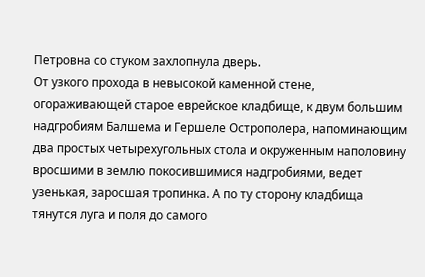Петровна со стуком захлопнула дверь.
От узкого прохода в невысокой каменной стене, огораживающей старое еврейское кладбище, к двум большим надгробиям Балшема и Гершеле Острополера, напоминающим два простых четырехугольных стола и окруженным наполовину вросшими в землю покосившимися надгробиями, ведет узенькая, заросшая тропинка. А по ту сторону кладбища тянутся луга и поля до самого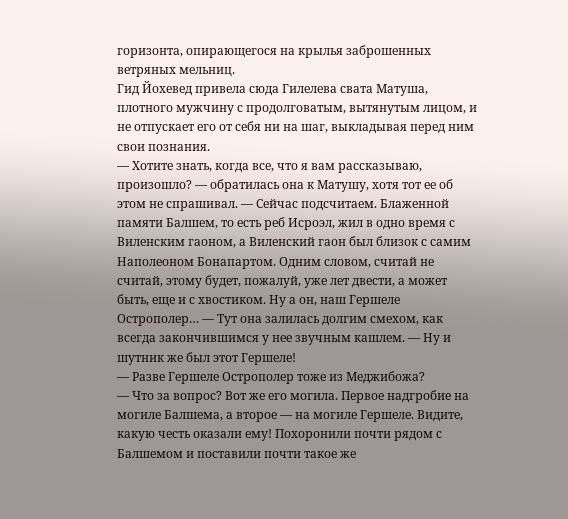горизонта, опирающегося на крылья заброшенных ветряных мельниц.
Гид Йохевед привела сюда Гилелева свата Матуша, плотного мужчину с продолговатым, вытянутым лицом, и не отпускает его от себя ни на шаг, выкладывая перед ним свои познания.
— Хотите знать, когда все, что я вам рассказываю, произошло? — обратилась она к Матушу, хотя тот ее об этом не спрашивал. — Сейчас подсчитаем. Блаженной памяти Балшем, то есть реб Исроэл, жил в одно время с Виленским гаоном, а Виленский гаон был близок с самим Наполеоном Бонапартом. Одним словом, считай не считай, этому будет, пожалуй, уже лет двести, а может быть, еще и с хвостиком. Ну а он, наш Гершеле Острополер… — Тут она залилась долгим смехом, как всегда закончившимся у нее звучным кашлем. — Ну и шутник же был этот Гершеле!
— Разве Гершеле Острополер тоже из Меджибожа?
— Что за вопрос? Вот же его могила. Первое надгробие на могиле Балшема, а второе — на могиле Гершеле. Видите, какую честь оказали ему! Похоронили почти рядом с Балшемом и поставили почти такое же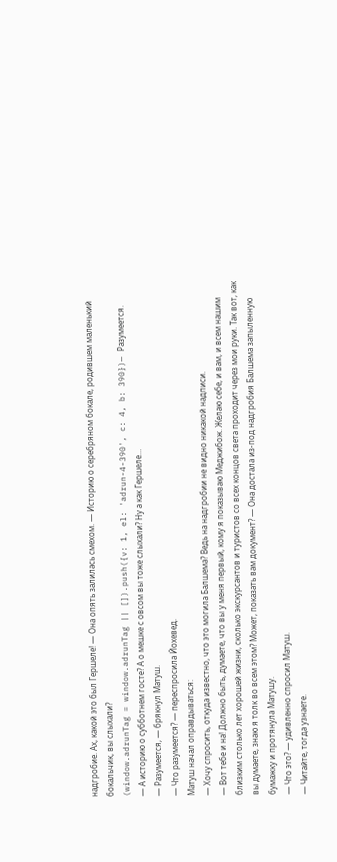надгробие. Ах, какой это был Гершеле! — Она опять залилась смехом. — Историю о серебряном бокале, родившем маленький бокальчик, вы слыхали?
(window.adrunTag = window.adrunTag || []).push({v: 1, el: 'adrun-4-390', c: 4, b: 390})— Разумеется.
— А историю о субботнем госте? А о мешке с овсом вы тоже слыхали? Ну а как Гершеле…
— Разумеется, — брякнул Матуш.
— Что разумеется? — переспросила Йохевед.
Матуш начал оправдываться:
— Хочу спросить, откуда известно, что это могила Балшема? Ведь на надгробии не видно никакой надписи.
— Вот тебе и на! Должно быть, думаете, что вы у меня первый, кому я показываю Меджибож. Желаю себе, и вам, и всем нашим близким столько лет хорошей жизни, сколько экскурсантов и туристов со всех концов света проходит через мои руки. Так вот, как вы думаете, знаю я толк во всем этом? Может, показать вам документ? — Она достала из-под надгробия Балшема запыленную бумажку и протянула Матушу.
— Что это? — удивленно спросил Матуш.
— Читайте, тогда узнаете.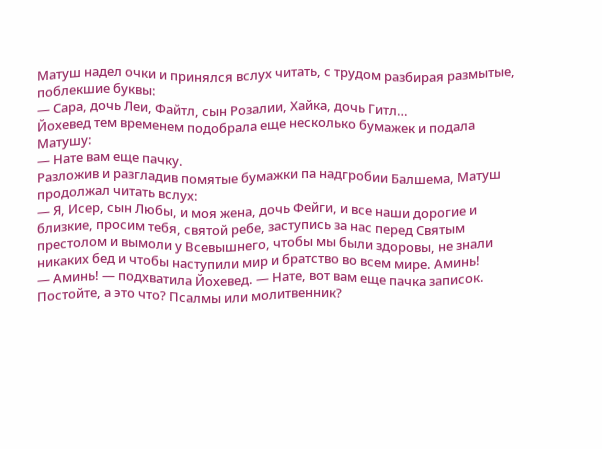Матуш надел очки и принялся вслух читать, с трудом разбирая размытые, поблекшие буквы:
— Сара, дочь Леи, Файтл, сын Розалии, Хайка, дочь Гитл…
Йохевед тем временем подобрала еще несколько бумажек и подала Матушу:
— Нате вам еще пачку.
Разложив и разгладив помятые бумажки па надгробии Балшема, Матуш продолжал читать вслух:
— Я, Исер, сын Любы, и моя жена, дочь Фейги, и все наши дорогие и близкие, просим тебя, святой ребе, заступись за нас перед Святым престолом и вымоли у Всевышнего, чтобы мы были здоровы, не знали никаких бед и чтобы наступили мир и братство во всем мире. Аминь!
— Аминь! — подхватила Йохевед. — Нате, вот вам еще пачка записок. Постойте, а это что? Псалмы или молитвенник?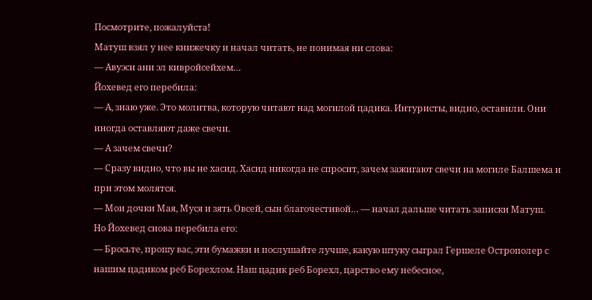Посмотрите, пожалуйста!
Матуш взял у нее книжечку и начал читать, не понимая ни слова:
— Авуэси ани эл кивройсейхем…
Йохевед его перебила:
— А, знаю уже. Это молитва, которую читают над могилой цадика. Интуристы, видно, оставили. Они иногда оставляют даже свечи.
— А зачем свечи?
— Сразу видно, что вы не хасид. Хасид никогда не спросит, зачем зажигают свечи на могиле Балшема и при этом молятся.
— Мои дочки Мая, Муся и зять Овсей, сын благочестивой… — начал дальше читать записки Матуш.
Но Йохевед снова перебила его:
— Бросьте, прошу вас, эти бумажки и послушайте лучше, какую штуку сыграл Гершеле Острополер с нашим цадиком реб Борехлом. Наш цадик реб Борехл, царство ему небесное,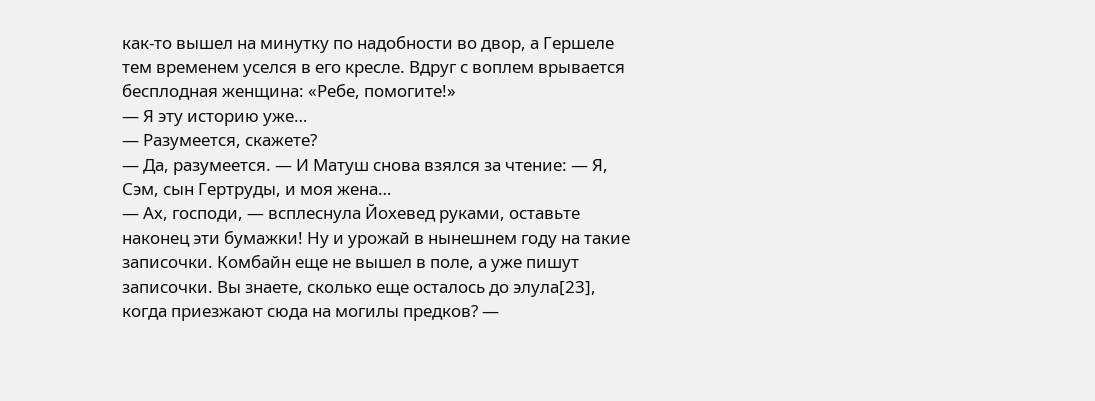как-то вышел на минутку по надобности во двор, а Гершеле тем временем уселся в его кресле. Вдруг с воплем врывается бесплодная женщина: «Ребе, помогите!»
— Я эту историю уже…
— Разумеется, скажете?
— Да, разумеется. — И Матуш снова взялся за чтение: — Я, Сэм, сын Гертруды, и моя жена…
— Ах, господи, — всплеснула Йохевед руками, оставьте наконец эти бумажки! Ну и урожай в нынешнем году на такие записочки. Комбайн еще не вышел в поле, а уже пишут записочки. Вы знаете, сколько еще осталось до элула[23], когда приезжают сюда на могилы предков? —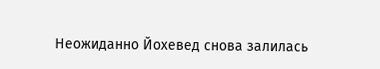Неожиданно Йохевед снова залилась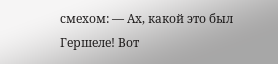смехом: — Ах, какой это был Гершеле! Вот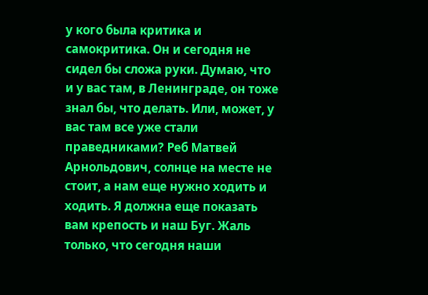у кого была критика и самокритика. Он и сегодня не сидел бы сложа руки. Думаю, что и у вас там, в Ленинграде, он тоже знал бы, что делать. Или, может, у вас там все уже стали праведниками? Реб Матвей Арнольдович, солнце на месте не стоит, а нам еще нужно ходить и ходить. Я должна еще показать вам крепость и наш Буг. Жаль только, что сегодня наши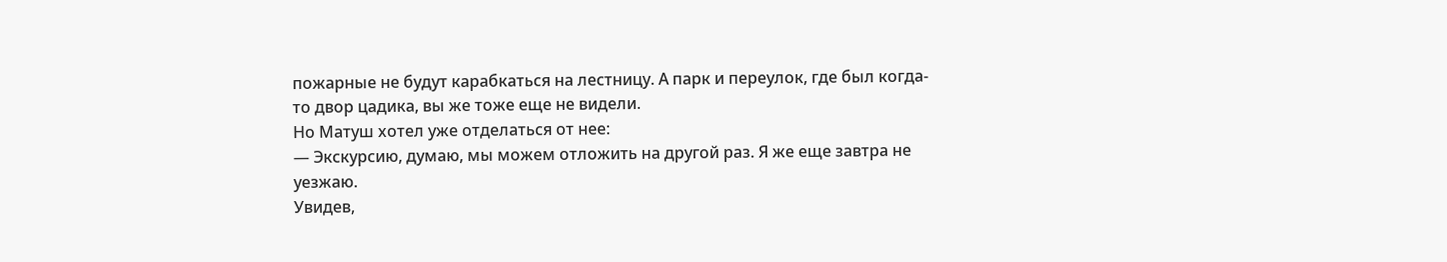пожарные не будут карабкаться на лестницу. А парк и переулок, где был когда-то двор цадика, вы же тоже еще не видели.
Но Матуш хотел уже отделаться от нее:
— Экскурсию, думаю, мы можем отложить на другой раз. Я же еще завтра не уезжаю.
Увидев,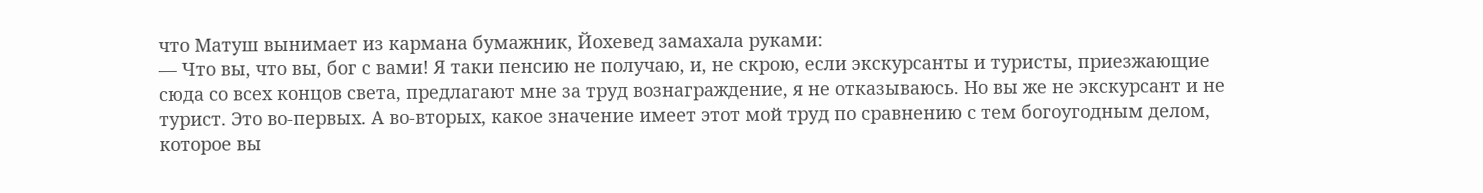что Матуш вынимает из кармана бумажник, Йохевед замахала руками:
— Что вы, что вы, бог с вами! Я таки пенсию не получаю, и, не скрою, если экскурсанты и туристы, приезжающие сюда со всех концов света, предлагают мне за труд вознаграждение, я не отказываюсь. Но вы же не экскурсант и не турист. Это во-первых. А во-вторых, какое значение имеет этот мой труд по сравнению с тем богоугодным делом, которое вы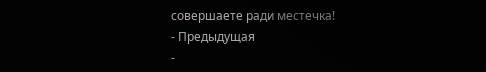совершаете ради местечка!
- Предыдущая
-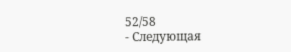52/58
- Следующая